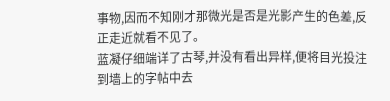事物,因而不知刚才那微光是否是光影产生的色差,反正走近就看不见了。
蓝凝仔细端详了古琴,并没有看出异样,便将目光投注到墙上的字帖中去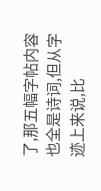了,那五幅字帖内容也全是诗词,但从字迹上来说,比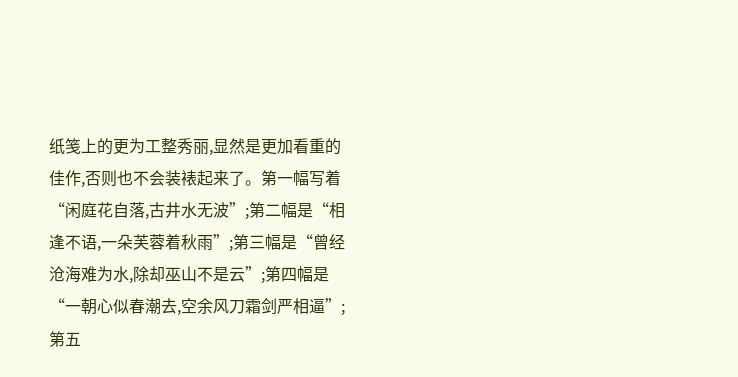纸笺上的更为工整秀丽,显然是更加看重的佳作,否则也不会装裱起来了。第一幅写着“闲庭花自落,古井水无波”;第二幅是“相逢不语,一朵芙蓉着秋雨”;第三幅是“曾经沧海难为水,除却巫山不是云”;第四幅是“一朝心似春潮去,空余风刀霜剑严相逼”;第五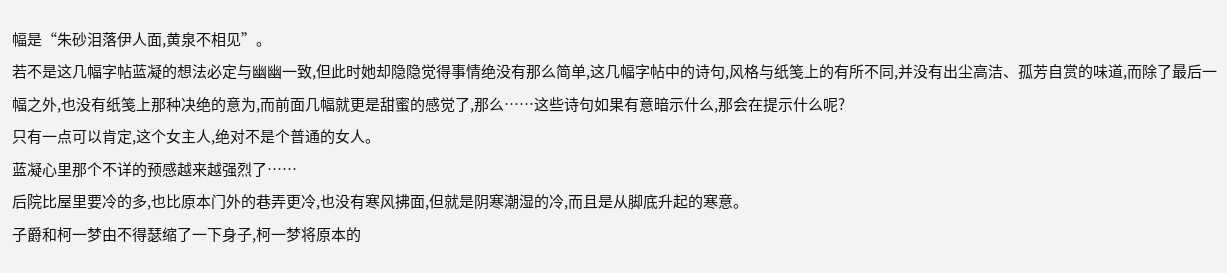幅是“朱砂泪落伊人面,黄泉不相见”。
若不是这几幅字帖蓝凝的想法必定与幽幽一致,但此时她却隐隐觉得事情绝没有那么简单,这几幅字帖中的诗句,风格与纸笺上的有所不同,并没有出尘高洁、孤芳自赏的味道,而除了最后一幅之外,也没有纸笺上那种决绝的意为,而前面几幅就更是甜蜜的感觉了,那么……这些诗句如果有意暗示什么,那会在提示什么呢?
只有一点可以肯定,这个女主人,绝对不是个普通的女人。
蓝凝心里那个不详的预感越来越强烈了……
后院比屋里要冷的多,也比原本门外的巷弄更冷,也没有寒风拂面,但就是阴寒潮湿的冷,而且是从脚底升起的寒意。
子爵和柯一梦由不得瑟缩了一下身子,柯一梦将原本的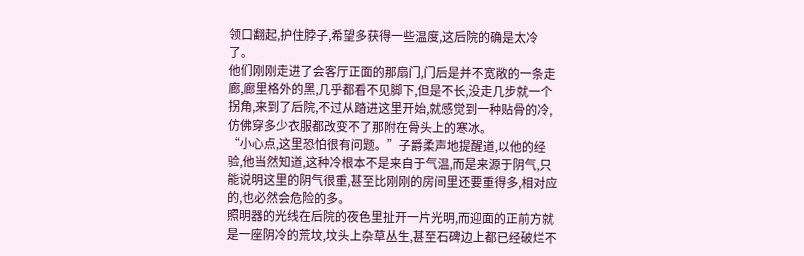领口翻起,护住脖子,希望多获得一些温度,这后院的确是太冷了。
他们刚刚走进了会客厅正面的那扇门,门后是并不宽敞的一条走廊,廊里格外的黑,几乎都看不见脚下,但是不长,没走几步就一个拐角,来到了后院,不过从踏进这里开始,就感觉到一种贴骨的冷,仿佛穿多少衣服都改变不了那附在骨头上的寒冰。
“小心点,这里恐怕很有问题。”子爵柔声地提醒道,以他的经验,他当然知道,这种冷根本不是来自于气温,而是来源于阴气,只能说明这里的阴气很重,甚至比刚刚的房间里还要重得多,相对应的,也必然会危险的多。
照明器的光线在后院的夜色里扯开一片光明,而迎面的正前方就是一座阴冷的荒坟,坟头上杂草丛生,甚至石碑边上都已经破烂不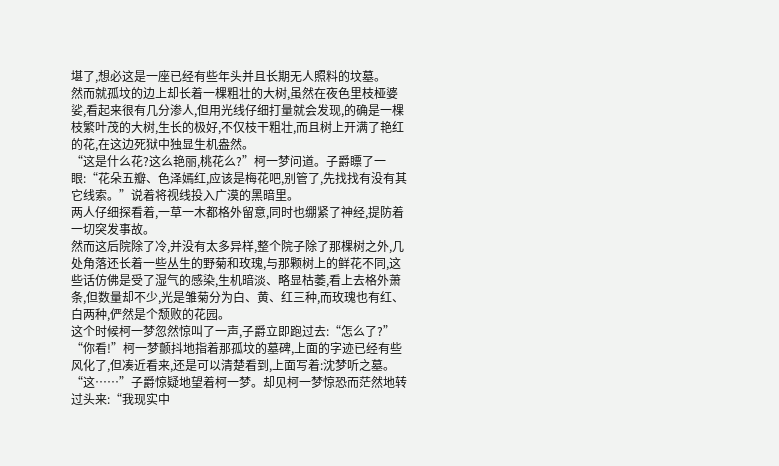堪了,想必这是一座已经有些年头并且长期无人照料的坟墓。
然而就孤坟的边上却长着一棵粗壮的大树,虽然在夜色里枝桠婆娑,看起来很有几分渗人,但用光线仔细打量就会发现,的确是一棵枝繁叶茂的大树,生长的极好,不仅枝干粗壮,而且树上开满了艳红的花,在这边死狱中独显生机盎然。
“这是什么花?这么艳丽,桃花么?”柯一梦问道。子爵瞟了一眼:“花朵五瓣、色泽嫣红,应该是梅花吧,别管了,先找找有没有其它线索。”说着将视线投入广漠的黑暗里。
两人仔细探看着,一草一木都格外留意,同时也绷紧了神经,提防着一切突发事故。
然而这后院除了冷,并没有太多异样,整个院子除了那棵树之外,几处角落还长着一些丛生的野菊和玫瑰,与那颗树上的鲜花不同,这些话仿佛是受了湿气的感染,生机暗淡、略显枯萎,看上去格外萧条,但数量却不少,光是雏菊分为白、黄、红三种,而玫瑰也有红、白两种,俨然是个颓败的花园。
这个时候柯一梦忽然惊叫了一声,子爵立即跑过去:“怎么了?”
“你看!”柯一梦颤抖地指着那孤坟的墓碑,上面的字迹已经有些风化了,但凑近看来,还是可以清楚看到,上面写着:沈梦听之墓。
“这……”子爵惊疑地望着柯一梦。却见柯一梦惊恐而茫然地转过头来:“我现实中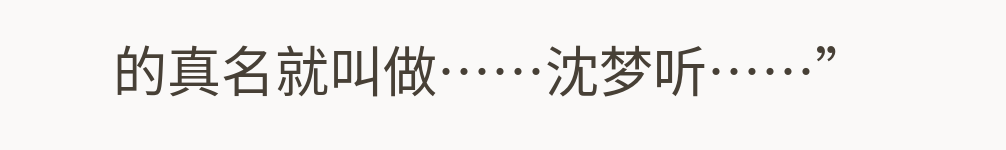的真名就叫做……沈梦听……”